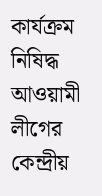কার্যক্রম নিষিদ্ধ আওয়ামী লীগের কেন্দ্রীয়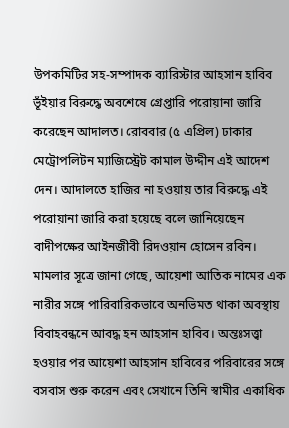উপকমিটির সহ-সম্পাদক ব্যারিস্টার আহসান হাবিব ভূঁইয়ার বিরুদ্ধে অবশেষে গ্রেপ্তারি পরোয়ানা জারি করেছেন আদালত। রোববার (৫ এপ্রিল) ঢাকার মেট্রোপলিটন ম্যাজিস্ট্রেট কামাল উদ্দীন এই আদেশ দেন। আদালতে হাজির না হওয়ায় তার বিরুদ্ধে এই পরোয়ানা জারি করা হয়েছে বলে জানিয়েছেন বাদীপক্ষের আইনজীবী রিদওয়ান হোসেন রবিন।
মামলার সূত্রে জানা গেছে, আয়েশা আতিক নামের এক নারীর সঙ্গে পারিবারিকভাবে অনভিমত থাকা অবস্থায় বিবাহবন্ধনে আবদ্ধ হন আহসান হাবিব। অন্তঃসত্ত্বা হওয়ার পর আয়েশা আহসান হাবিবের পরিবারের সঙ্গে বসবাস শুরু করেন এবং সেখানে তিনি স্বামীর একাধিক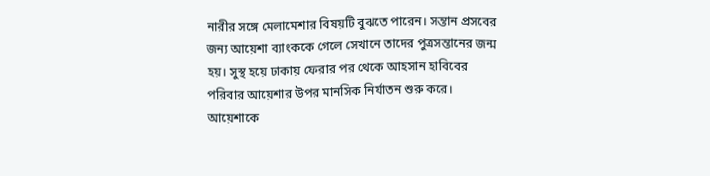নারীর সঙ্গে মেলামেশার বিষয়টি বুঝতে পারেন। সন্তান প্রসবের জন্য আয়েশা ব্যাংককে গেলে সেখানে তাদের পুত্রসন্তানের জন্ম হয়। সুস্থ হয়ে ঢাকায় ফেরার পর থেকে আহসান হাবিবের পরিবার আয়েশার উপর মানসিক নির্যাতন শুরু করে।
আয়েশাকে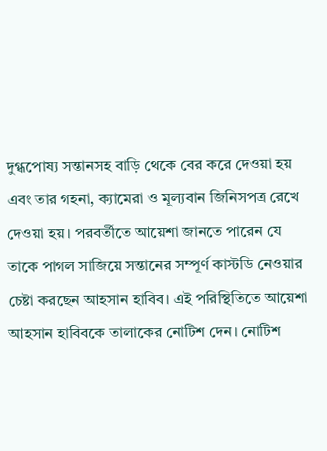দুগ্ধপোষ্য সন্তানসহ বাড়ি থেকে বের করে দেওয়া হয় এবং তার গহনা, ক্যামেরা ও মূল্যবান জিনিসপত্র রেখে দেওয়া হয়। পরবর্তীতে আয়েশা জানতে পারেন যে তাকে পাগল সাজিয়ে সন্তানের সম্পূর্ণ কাস্টডি নেওয়ার চেষ্টা করছেন আহসান হাবিব। এই পরিস্থিতিতে আয়েশা আহসান হাবিবকে তালাকের নোটিশ দেন। নোটিশ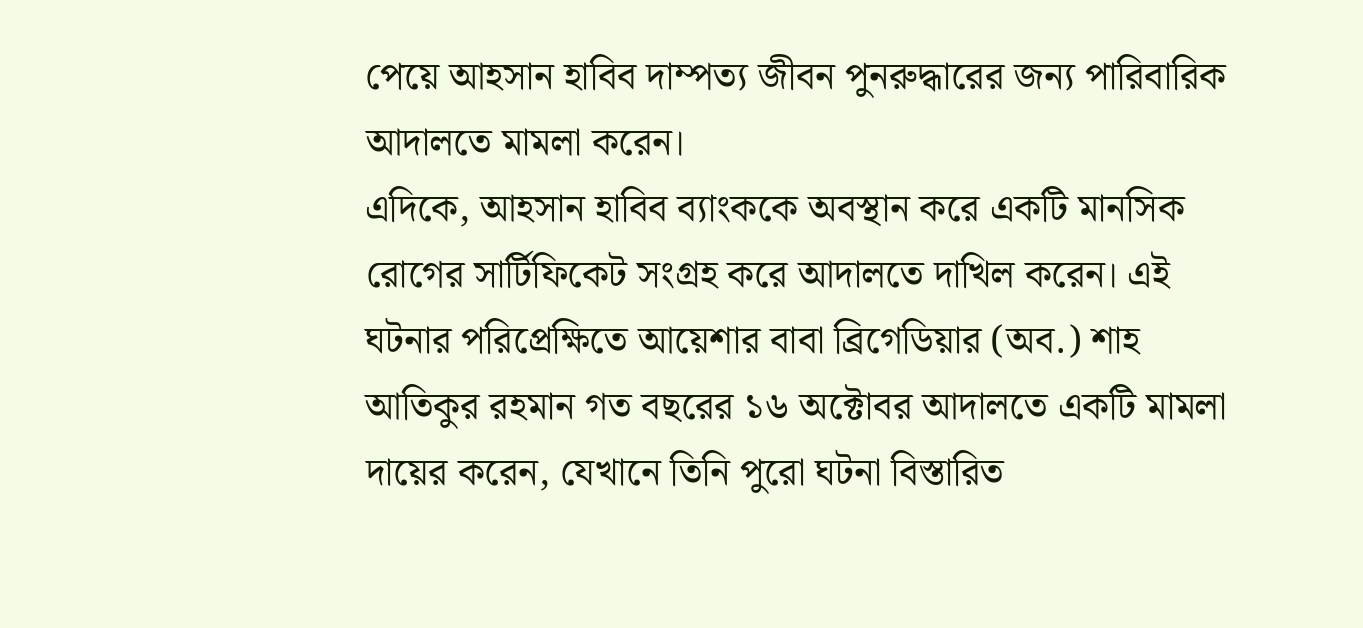পেয়ে আহসান হাবিব দাম্পত্য জীবন পুনরুদ্ধারের জন্য পারিবারিক আদালতে মামলা করেন।
এদিকে, আহসান হাবিব ব্যাংককে অবস্থান করে একটি মানসিক রোগের সার্টিফিকেট সংগ্রহ করে আদালতে দাখিল করেন। এই ঘটনার পরিপ্রেক্ষিতে আয়েশার বাবা ব্রিগেডিয়ার (অব.) শাহ আতিকুর রহমান গত বছরের ১৬ অক্টোবর আদালতে একটি মামলা দায়ের করেন, যেখানে তিনি পুরো ঘটনা বিস্তারিত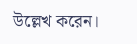উল্লেখ করেন।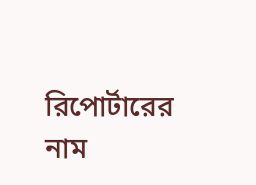রিপোর্টারের নাম